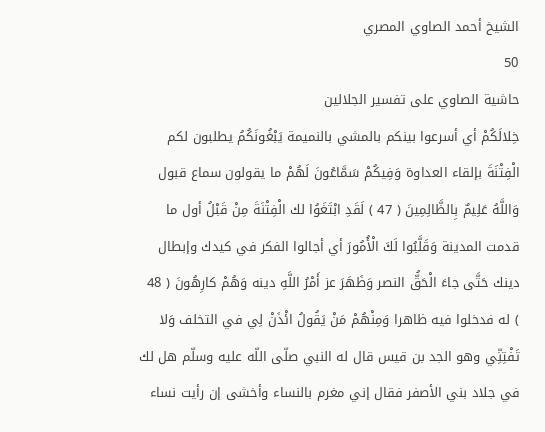الشيخ أحمد الصاوي المصري
50
حاشية الصاوي على تفسير الجلالين
خِلالَكُمْ أي أسرعوا بينكم بالمشي بالنميمة يَبْغُونَكُمُ يطلبون لكم الْفِتْنَةَ بإلقاء العداوة وَفِيكُمْ سَمَّاعُونَ لَهُمْ ما يقولون سماع قبول وَاللَّهُ عَلِيمٌ بِالظَّالِمِينَ ( 47 ) لَقَدِ ابْتَغَوُا لك الْفِتْنَةَ مِنْ قَبْلُ أول ما قدمت المدينة وَقَلَّبُوا لَكَ الْأُمُورَ أي أجالوا الفكر في كيدك وإبطال دينك حَتَّى جاءَ الْحَقُّ النصر وَظَهَرَ عز أَمْرُ اللَّهِ دينه وَهُمْ كارِهُونَ ( 48 ) له فدخلوا فيه ظاهرا وَمِنْهُمْ مَنْ يَقُولُ ائْذَنْ لِي في التخلف وَلا تَفْتِنِّي وهو الجد بن قيس قال له النبي صلّى اللّه عليه وسلّم هل لك في جلاد بني الأصفر فقال إني مغرم بالنساء وأخشى إن رأيت نساء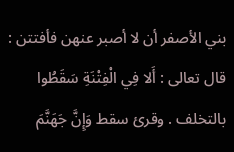بني الأصفر أن لا أصبر عنهن فأفتتن : قال تعالى : أَلا فِي الْفِتْنَةِ سَقَطُوا بالتخلف . وقرئ سقط وَإِنَّ جَهَنَّمَ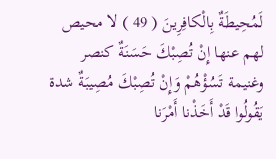لَمُحِيطَةٌ بِالْكافِرِينَ ( 49 ) لا محيص لهم عنها إِنْ تُصِبْكَ حَسَنَةٌ كنصر وغنيمة تَسُؤْهُمْ وَإِنْ تُصِبْكَ مُصِيبَةٌ شدة يَقُولُوا قَدْ أَخَذْنا أَمْرَنا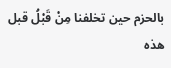بالحزم حين تخلفنا مِنْ قَبْلُ قبل هذه